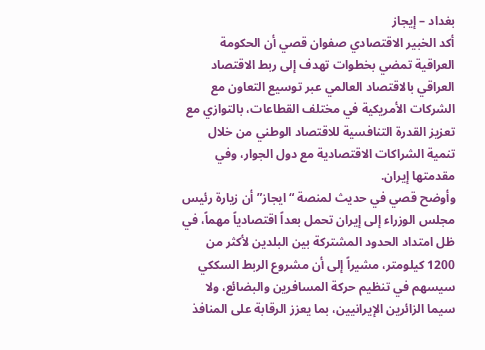بغداد – إيجاز
أكد الخبير الاقتصادي صفوان قصي أن الحكومة العراقية تمضي بخطوات تهدف إلى ربط الاقتصاد العراقي بالاقتصاد العالمي عبر توسيع التعاون مع الشركات الأمريكية في مختلف القطاعات، بالتوازي مع تعزيز القدرة التنافسية للاقتصاد الوطني من خلال تنمية الشراكات الاقتصادية مع دول الجوار، وفي مقدمتها إيران.
وأوضح قصي في حديث لمنصة “ايجاز” أن زيارة رئيس مجلس الوزراء إلى إيران تحمل بعداً اقتصادياً مهماً، في ظل امتداد الحدود المشتركة بين البلدين لأكثر من 1200 كيلومتر، مشيراً إلى أن مشروع الربط السككي سيسهم في تنظيم حركة المسافرين والبضائع، ولا سيما الزائرين الإيرانيين، بما يعزز الرقابة على المنافذ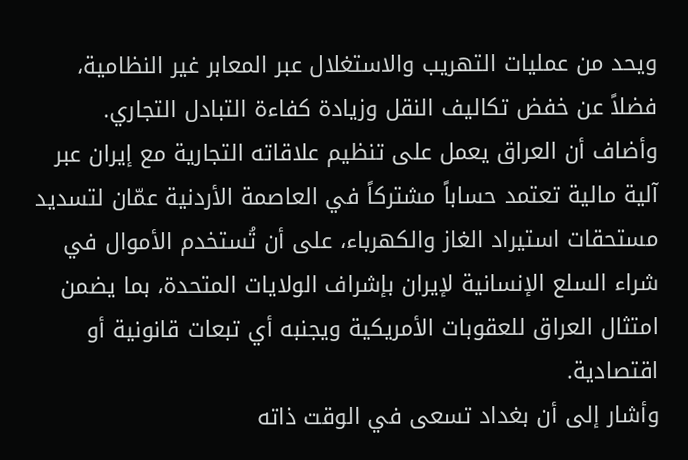ويحد من عمليات التهريب والاستغلال عبر المعابر غير النظامية، فضلاً عن خفض تكاليف النقل وزيادة كفاءة التبادل التجاري.
وأضاف أن العراق يعمل على تنظيم علاقاته التجارية مع إيران عبر آلية مالية تعتمد حساباً مشتركاً في العاصمة الأردنية عمّان لتسديد مستحقات استيراد الغاز والكهرباء، على أن تُستخدم الأموال في شراء السلع الإنسانية لإيران بإشراف الولايات المتحدة، بما يضمن امتثال العراق للعقوبات الأمريكية ويجنبه أي تبعات قانونية أو اقتصادية.
وأشار إلى أن بغداد تسعى في الوقت ذاته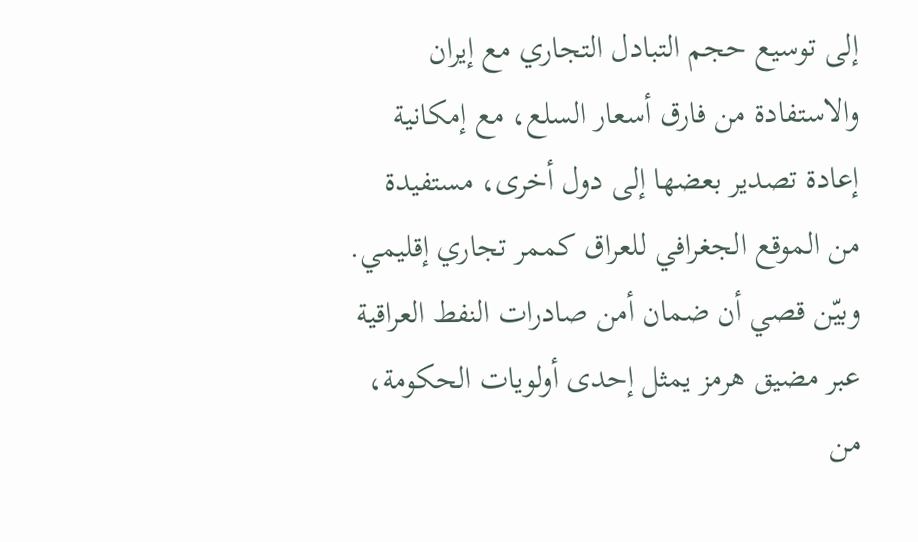إلى توسيع حجم التبادل التجاري مع إيران والاستفادة من فارق أسعار السلع، مع إمكانية إعادة تصدير بعضها إلى دول أخرى، مستفيدة من الموقع الجغرافي للعراق كممر تجاري إقليمي.
وبيّن قصي أن ضمان أمن صادرات النفط العراقية عبر مضيق هرمز يمثل إحدى أولويات الحكومة، من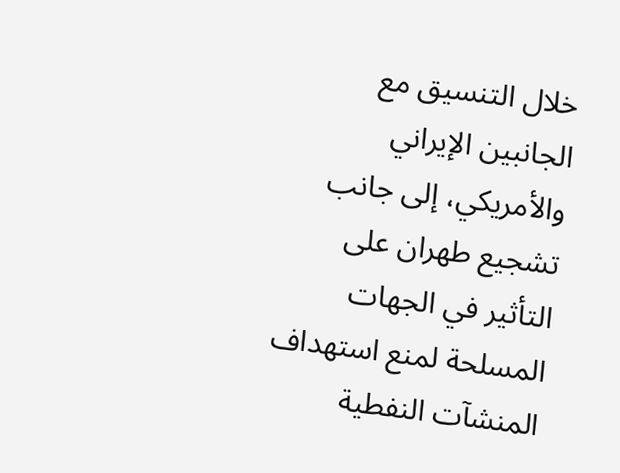خلال التنسيق مع الجانبين الإيراني والأمريكي، إلى جانب تشجيع طهران على التأثير في الجهات المسلحة لمنع استهداف المنشآت النفطية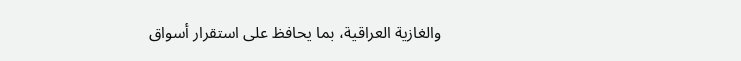والغازية العراقية، بما يحافظ على استقرار أسواق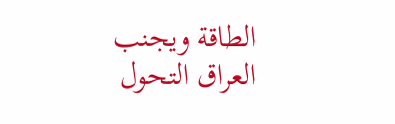الطاقة ويجنب العراق التحول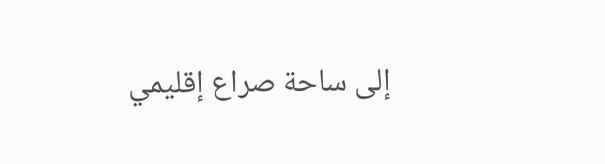إلى ساحة صراع إقليمي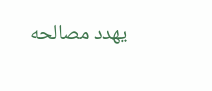يهدد مصالحه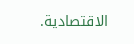الاقتصادية.